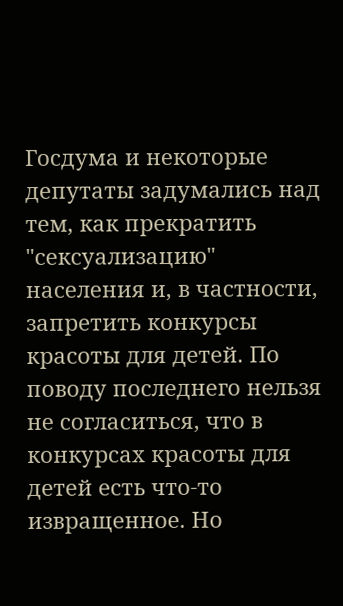Госдума и некоторые депутаты задумались над тем, как прекратить "сексуализацию" населения и, в частности, запретить конкурсы красоты для детей. По поводу последнего нельзя не согласиться, что в конкурсах красоты для детей есть что-то извращенное. Но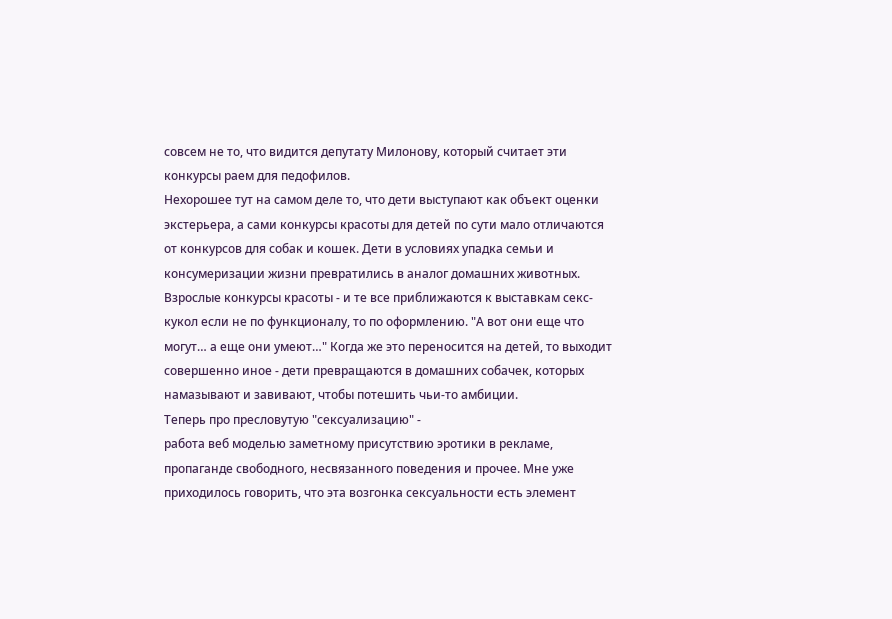совсем не то, что видится депутату Милонову, который считает эти конкурсы раем для педофилов.
Нехорошее тут на самом деле то, что дети выступают как объект оценки экстерьера, а сами конкурсы красоты для детей по сути мало отличаются от конкурсов для собак и кошек. Дети в условиях упадка семьи и консумеризации жизни превратились в аналог домашних животных. Взрослые конкурсы красоты - и те все приближаются к выставкам секс-кукол если не по функционалу, то по оформлению. "А вот они еще что могут… а еще они умеют…" Когда же это переносится на детей, то выходит совершенно иное - дети превращаются в домашних собачек, которых намазывают и завивают, чтобы потешить чьи-то амбиции.
Теперь про пресловутую "сексуализацию" -
работа веб моделью заметному присутствию эротики в рекламе, пропаганде свободного, несвязанного поведения и прочее. Мне уже приходилось говорить, что эта возгонка сексуальности есть элемент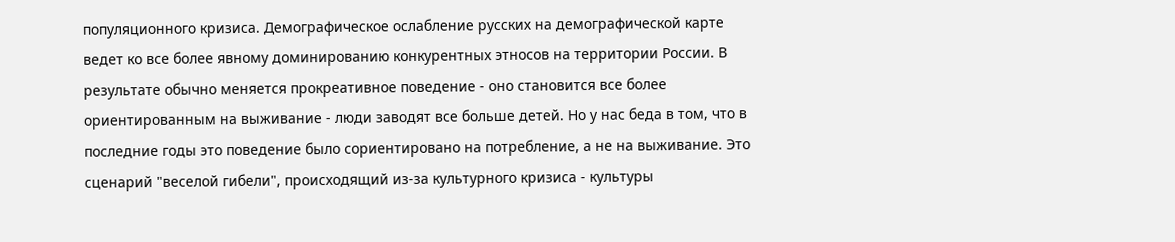популяционного кризиса. Демографическое ослабление русских на демографической карте ведет ко все более явному доминированию конкурентных этносов на территории России. В результате обычно меняется прокреативное поведение - оно становится все более ориентированным на выживание - люди заводят все больше детей. Но у нас беда в том, что в последние годы это поведение было сориентировано на потребление, а не на выживание. Это сценарий "веселой гибели", происходящий из-за культурного кризиса - культуры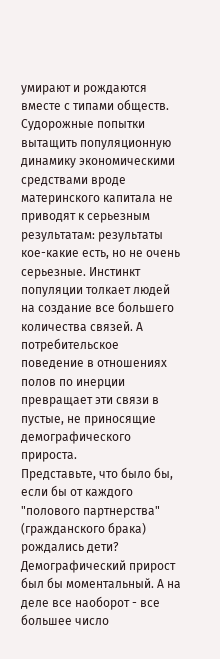умирают и рождаются вместе с типами обществ.
Судорожные попытки вытащить популяционную динамику экономическими средствами вроде материнского капитала не приводят к серьезным результатам: результаты кое-какие есть, но не очень серьезные. Инстинкт популяции толкает людей на создание все большего количества связей. А потребительское поведение в отношениях полов по инерции превращает эти связи в пустые, не приносящие демографического прироста.
Представьте, что было бы, если бы от каждого "полового партнерства" (гражданского брака) рождались дети? Демографический прирост был бы моментальный. А на деле все наоборот - все большее число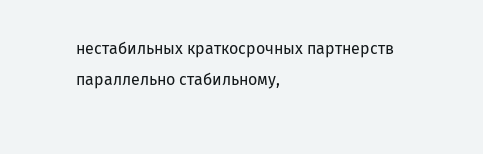нестабильных краткосрочных партнерств параллельно стабильному,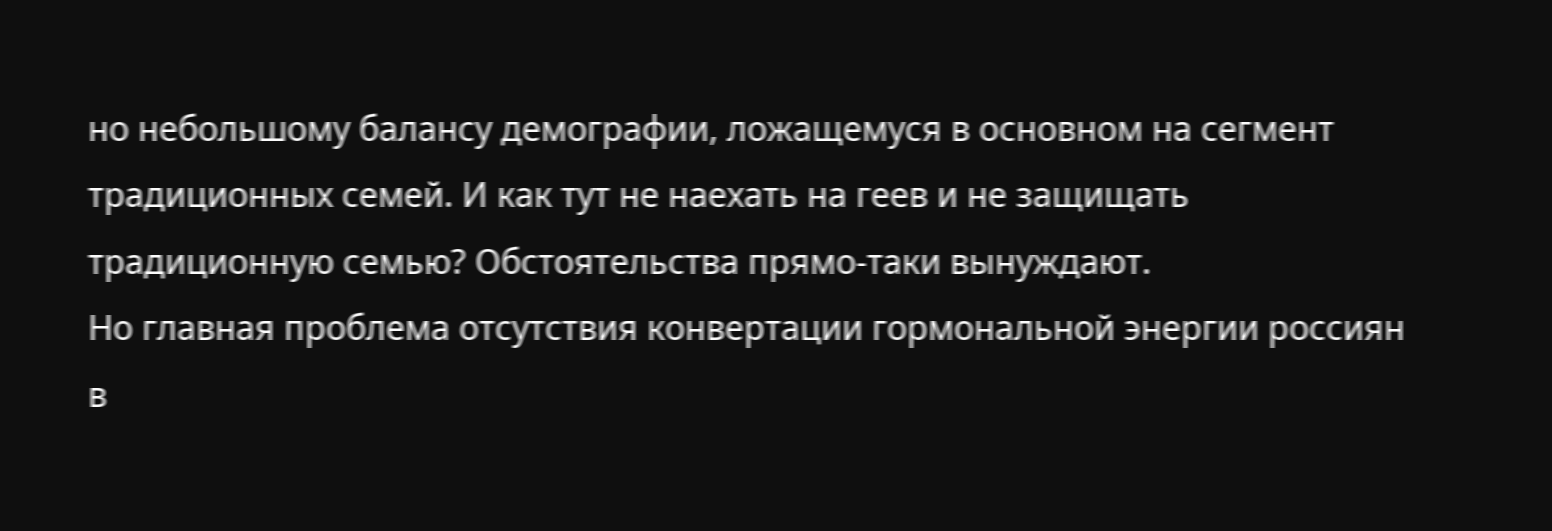но небольшому балансу демографии, ложащемуся в основном на сегмент традиционных семей. И как тут не наехать на геев и не защищать традиционную семью? Обстоятельства прямо-таки вынуждают.
Но главная проблема отсутствия конвертации гормональной энергии россиян в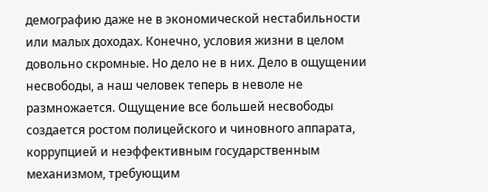демографию даже не в экономической нестабильности или малых доходах. Конечно, условия жизни в целом довольно скромные. Но дело не в них. Дело в ощущении несвободы, а наш человек теперь в неволе не размножается. Ощущение все большей несвободы создается ростом полицейского и чиновного аппарата, коррупцией и неэффективным государственным механизмом, требующим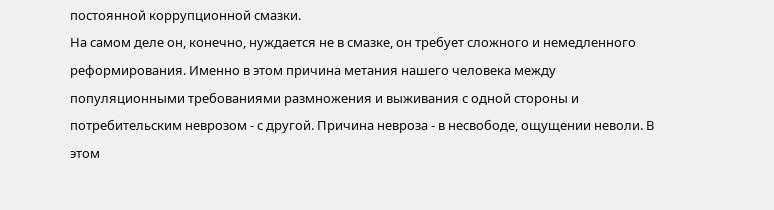постоянной коррупционной смазки.
На самом деле он, конечно, нуждается не в смазке, он требует сложного и немедленного реформирования. Именно в этом причина метания нашего человека между популяционными требованиями размножения и выживания с одной стороны и потребительским неврозом - с другой. Причина невроза - в несвободе, ощущении неволи. В этом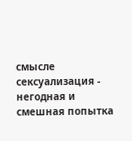смысле сексуализация - негодная и смешная попытка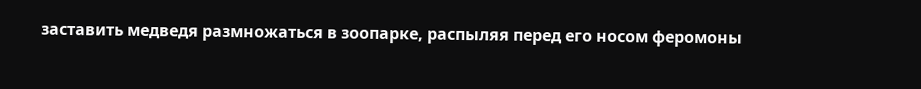заставить медведя размножаться в зоопарке, распыляя перед его носом феромоны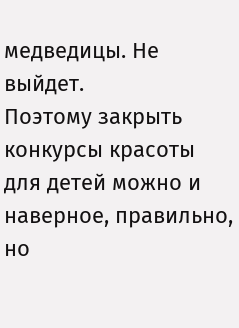медведицы. Не выйдет.
Поэтому закрыть конкурсы красоты для детей можно и наверное, правильно, но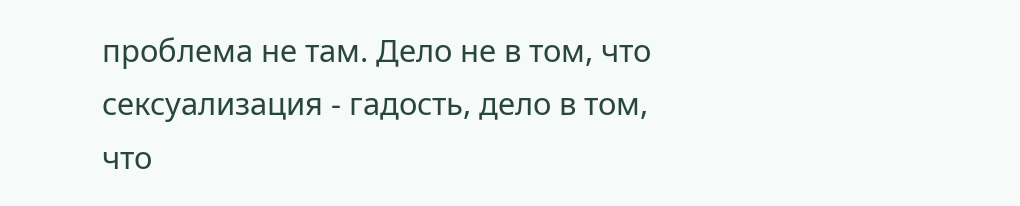проблема не там. Дело не в том, что сексуализация - гадость, дело в том, что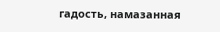гадость, намазанная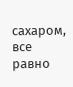сахаром, все равно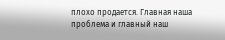плохо продается. Главная наша проблема и главный наш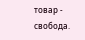товар - свобода.